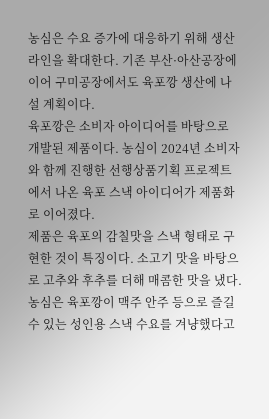농심은 수요 증가에 대응하기 위해 생산 라인을 확대한다. 기존 부산·아산공장에 이어 구미공장에서도 육포깡 생산에 나설 계획이다.
육포깡은 소비자 아이디어를 바탕으로 개발된 제품이다. 농심이 2024년 소비자와 함께 진행한 선행상품기획 프로젝트에서 나온 육포 스낵 아이디어가 제품화로 이어졌다.
제품은 육포의 감칠맛을 스낵 형태로 구현한 것이 특징이다. 소고기 맛을 바탕으로 고추와 후추를 더해 매콤한 맛을 냈다. 농심은 육포깡이 맥주 안주 등으로 즐길 수 있는 성인용 스낵 수요를 겨냥했다고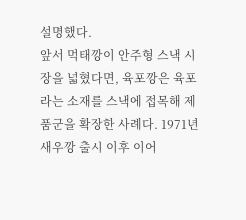설명했다.
앞서 먹태깡이 안주형 스낵 시장을 넓혔다면, 육포깡은 육포라는 소재를 스낵에 접목해 제품군을 확장한 사례다. 1971년 새우깡 출시 이후 이어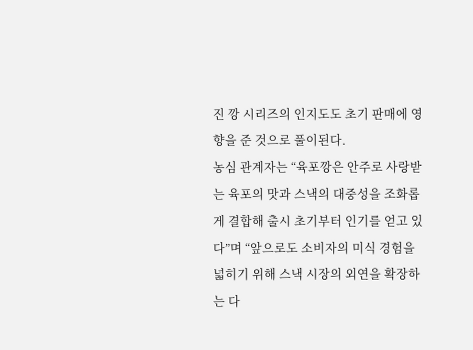진 깡 시리즈의 인지도도 초기 판매에 영향을 준 것으로 풀이된다.
농심 관계자는 “육포깡은 안주로 사랑받는 육포의 맛과 스낵의 대중성을 조화롭게 결합해 출시 초기부터 인기를 얻고 있다”며 “앞으로도 소비자의 미식 경험을 넓히기 위해 스낵 시장의 외연을 확장하는 다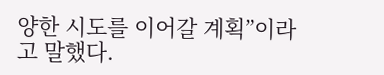양한 시도를 이어갈 계획”이라고 말했다.